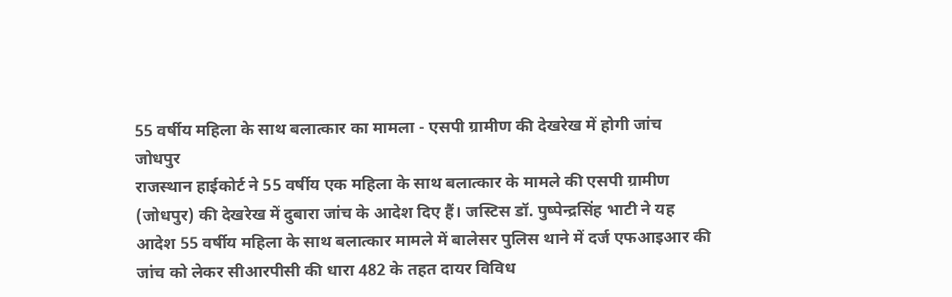55 वर्षीय महिला के साथ बलात्कार का मामला - एसपी ग्रामीण की देखरेख में होगी जांच
जोधपुर
राजस्थान हाईकोर्ट ने 55 वर्षीय एक महिला के साथ बलात्कार के मामले की एसपी ग्रामीण (जोधपुर) की देखरेख में दुबारा जांच के आदेश दिए हैं। जस्टिस डॉ. पुष्पेन्द्रसिंह भाटी ने यह आदेश 55 वर्षीय महिला के साथ बलात्कार मामले में बालेसर पुलिस थाने में दर्ज एफआइआर की जांच को लेकर सीआरपीसी की धारा 482 के तहत दायर विविध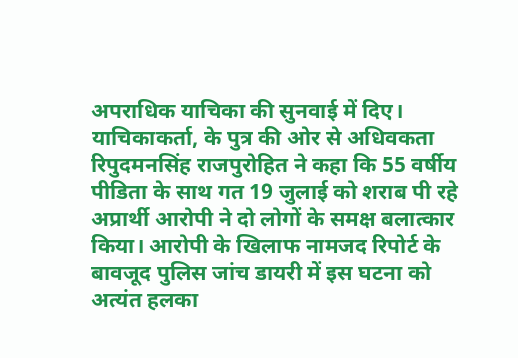अपराधिक याचिका की सुनवाई में दिए।
याचिकाकर्ता, के पुत्र की ओर से अधिवकता रिपुदमनसिंह राजपुरोहित ने कहा कि 55 वर्षीय पीडिता के साथ गत 19 जुलाई को शराब पी रहे अप्रार्थी आरोपी ने दो लोगों के समक्ष बलात्कार किया। आरोपी के खिलाफ नामजद रिपोर्ट के बावजूद पुलिस जांच डायरी में इस घटना को अत्यंत हलका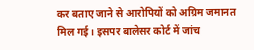कर बताए जाने से आरोपियों को अग्रिम जमानत मिल गई। इसपर बालेसर कोर्ट में जांच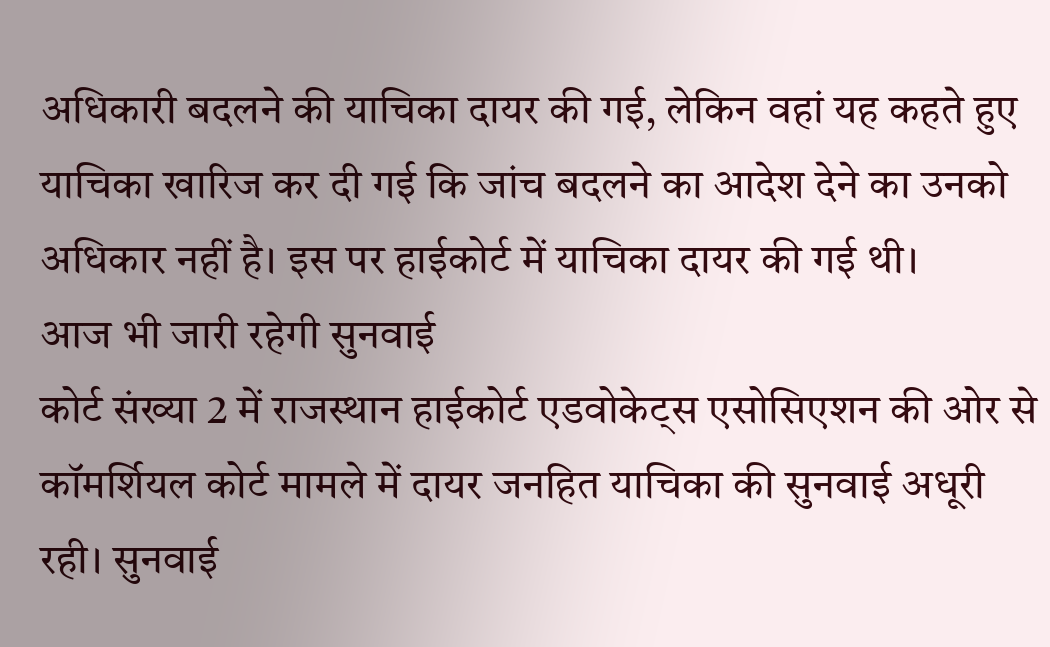अधिकारी बदलने की याचिका दायर की गई, लेकिन वहां यह कहते हुए याचिका खारिज कर दी गई कि जांच बदलने का आदेश देने का उनको अधिकार नहीं है। इस पर हाईकोर्ट में याचिका दायर की गई थी।
आज भी जारी रहेगी सुनवाई
कोर्ट संख्या 2 में राजस्थान हाईकोर्ट एडवोकेट्स एसोसिएशन की ओर से कॉमर्शियल कोर्ट मामले में दायर जनहित याचिका की सुनवाई अधूरी रही। सुनवाई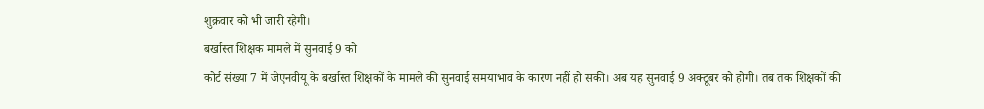शुक्रवार को भी जारी रहेगी।
बर्खास्त शिक्षक मामले में सुनवाई 9 को
कोर्ट संख्या 7 में जेएनवीयू के बर्खास्त शिक्षकों के मामले की सुनवाई समयाभाव के कारण नहीं हो सकी। अब यह सुनवाई 9 अक्टूबर को होगी। तब तक शिक्षकों की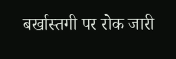बर्खास्तगी पर रोक जारी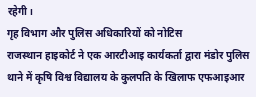रहेगी।
गृह विभाग और पुलिस अधिकारियों को नोटिस
राजस्थान हाइकोर्ट ने एक आरटीआइ कार्यकर्ता द्वारा मंडोर पुलिस थाने में कृषि विश्व विद्यालय के कुलपति के खिलाफ एफआइआर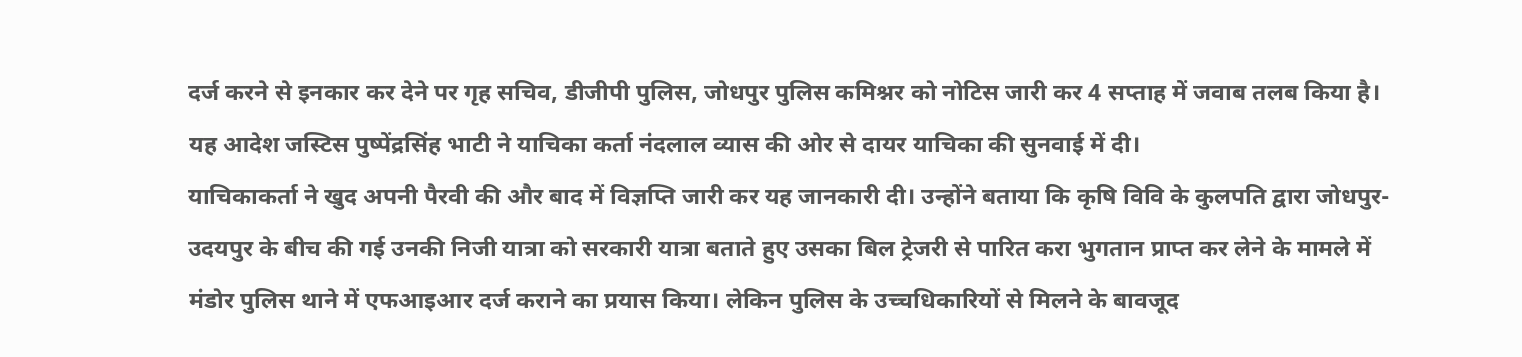दर्ज करने से इनकार कर देने पर गृह सचिव, डीजीपी पुलिस, जोधपुर पुलिस कमिश्नर को नोटिस जारी कर 4 सप्ताह में जवाब तलब किया है। यह आदेश जस्टिस पुष्पेंद्रसिंह भाटी ने याचिका कर्ता नंदलाल व्यास की ओर से दायर याचिका की सुनवाई में दी।
याचिकाकर्ता ने खुद अपनी पैरवी की और बाद में विज्ञप्ति जारी कर यह जानकारी दी। उन्होंने बताया कि कृषि विवि के कुलपति द्वारा जोधपुर-उदयपुर के बीच की गई उनकी निजी यात्रा को सरकारी यात्रा बताते हुए उसका बिल ट्रेजरी से पारित करा भुगतान प्राप्त कर लेने के मामले में मंडोर पुलिस थाने में एफआइआर दर्ज कराने का प्रयास किया। लेकिन पुलिस के उच्चधिकारियों से मिलने के बावजूद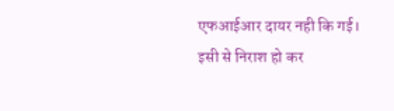एफआईआर दायर नही कि गई। इसी से निराश हो कर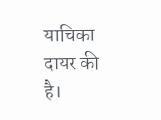याचिका दायर की है।